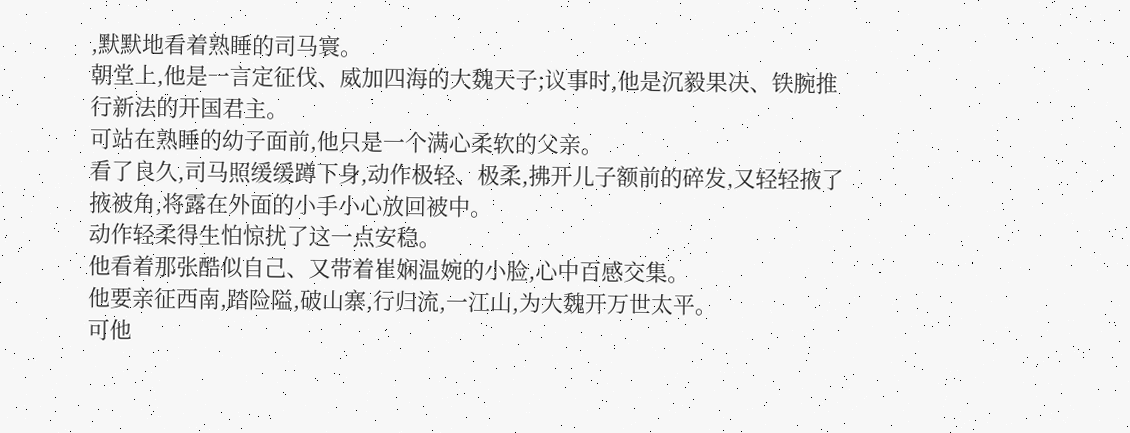,默默地看着熟睡的司马寰。
朝堂上,他是一言定征伐、威加四海的大魏天子;议事时,他是沉毅果决、铁腕推行新法的开国君主。
可站在熟睡的幼子面前,他只是一个满心柔软的父亲。
看了良久,司马照缓缓蹲下身,动作极轻、极柔,拂开儿子额前的碎发,又轻轻掖了掖被角,将露在外面的小手小心放回被中。
动作轻柔得生怕惊扰了这一点安稳。
他看着那张酷似自己、又带着崔娴温婉的小脸,心中百感交集。
他要亲征西南,踏险隘,破山寨,行归流,一江山,为大魏开万世太平。
可他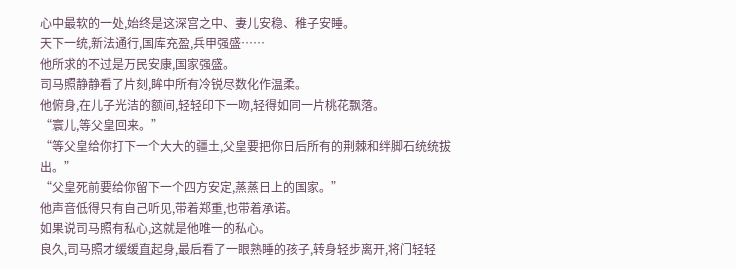心中最软的一处,始终是这深宫之中、妻儿安稳、稚子安睡。
天下一统,新法通行,国库充盈,兵甲强盛……
他所求的不过是万民安康,国家强盛。
司马照静静看了片刻,眸中所有冷锐尽数化作温柔。
他俯身,在儿子光洁的额间,轻轻印下一吻,轻得如同一片桃花飘落。
“寰儿,等父皇回来。”
“等父皇给你打下一个大大的疆土,父皇要把你日后所有的荆棘和绊脚石统统拔出。”
“父皇死前要给你留下一个四方安定,蒸蒸日上的国家。”
他声音低得只有自己听见,带着郑重,也带着承诺。
如果说司马照有私心,这就是他唯一的私心。
良久,司马照才缓缓直起身,最后看了一眼熟睡的孩子,转身轻步离开,将门轻轻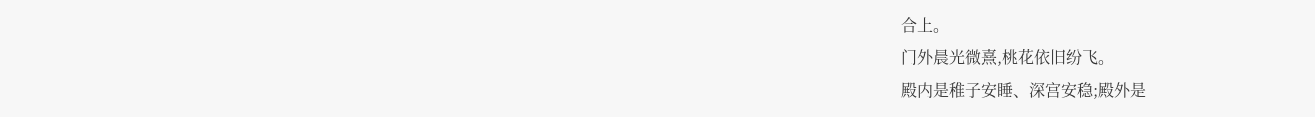合上。
门外晨光微熹,桃花依旧纷飞。
殿内是稚子安睡、深宫安稳;殿外是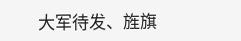大军待发、旌旗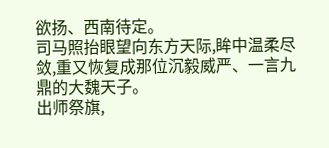欲扬、西南待定。
司马照抬眼望向东方天际,眸中温柔尽敛,重又恢复成那位沉毅威严、一言九鼎的大魏天子。
出师祭旗,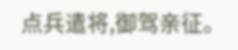点兵遣将,御驾亲征。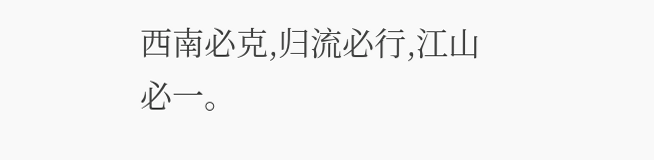西南必克,归流必行,江山必一。